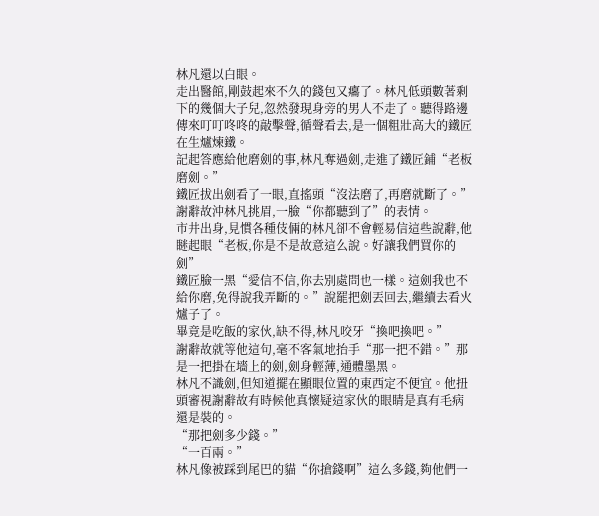林凡還以白眼。
走出醫館,剛鼓起來不久的錢包又癟了。林凡低頭數著剩下的幾個大子兒,忽然發現身旁的男人不走了。聽得路邊傳來叮叮咚咚的敲擊聲,循聲看去,是一個粗壯高大的鐵匠在生爐煉鐵。
記起答應給他磨劍的事,林凡奪過劍,走進了鐵匠鋪“老板磨劍。”
鐵匠拔出劍看了一眼,直搖頭“沒法磨了,再磨就斷了。”
謝辭故沖林凡挑眉,一臉“你都聽到了”的表情。
市井出身,見慣各種伎倆的林凡卻不會輕易信這些說辭,他瞇起眼“老板,你是不是故意這么說。好讓我們買你的劍”
鐵匠臉一黑“愛信不信,你去別處問也一樣。這劍我也不給你磨,免得說我弄斷的。”說罷把劍丟回去,繼續去看火爐子了。
畢竟是吃飯的家伙,缺不得,林凡咬牙“換吧換吧。”
謝辭故就等他這句,毫不客氣地抬手“那一把不錯。”那是一把掛在墻上的劍,劍身輕薄,通體墨黑。
林凡不識劍,但知道擺在顯眼位置的東西定不便宜。他扭頭審視謝辭故有時候他真懷疑這家伙的眼睛是真有毛病還是裝的。
“那把劍多少錢。”
“一百兩。”
林凡像被踩到尾巴的貓“你搶錢啊”這么多錢,夠他們一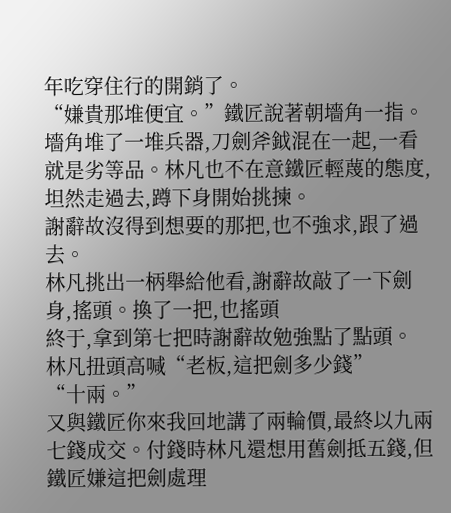年吃穿住行的開銷了。
“嫌貴那堆便宜。”鐵匠說著朝墻角一指。
墻角堆了一堆兵器,刀劍斧鉞混在一起,一看就是劣等品。林凡也不在意鐵匠輕蔑的態度,坦然走過去,蹲下身開始挑揀。
謝辭故沒得到想要的那把,也不強求,跟了過去。
林凡挑出一柄舉給他看,謝辭故敲了一下劍身,搖頭。換了一把,也搖頭
終于,拿到第七把時謝辭故勉強點了點頭。
林凡扭頭高喊“老板,這把劍多少錢”
“十兩。”
又與鐵匠你來我回地講了兩輪價,最終以九兩七錢成交。付錢時林凡還想用舊劍抵五錢,但鐵匠嫌這把劍處理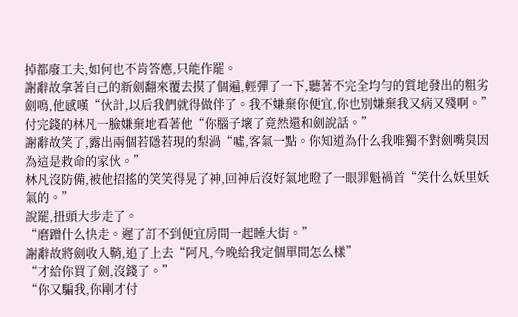掉都廢工夫,如何也不肯答應,只能作罷。
謝辭故拿著自己的新劍翻來覆去摸了個遍,輕彈了一下,聽著不完全均勻的質地發出的粗劣劍鳴,他感嘆“伙計,以后我們就得做伴了。我不嫌棄你便宜,你也別嫌棄我又病又殘啊。”
付完錢的林凡一臉嫌棄地看著他“你腦子壞了竟然還和劍說話。”
謝辭故笑了,露出兩個若隱若現的梨渦“噓,客氣一點。你知道為什么我唯獨不對劍嘴臭因為這是救命的家伙。”
林凡沒防備,被他招搖的笑笑得晃了神,回神后沒好氣地瞪了一眼罪魁禍首“笑什么妖里妖氣的。”
說罷,扭頭大步走了。
“磨蹭什么快走。遲了訂不到便宜房間一起睡大街。”
謝辭故將劍收入鞘,追了上去“阿凡,今晚給我定個單間怎么樣”
“才給你買了劍,沒錢了。”
“你又騙我,你剛才付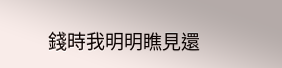錢時我明明瞧見還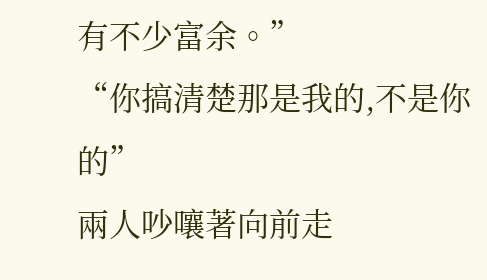有不少富余。”
“你搞清楚那是我的,不是你的”
兩人吵嚷著向前走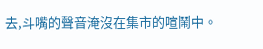去,斗嘴的聲音淹沒在集市的喧鬧中。